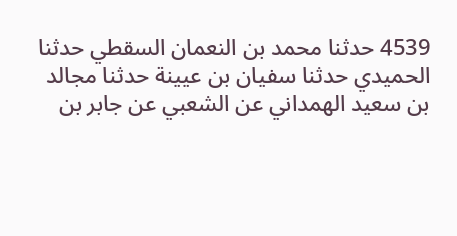4539 حدثنا محمد بن النعمان السقطي حدثنا الحميدي حدثنا سفيان بن عيينة حدثنا مجالد بن سعيد الهمداني عن الشعبي عن جابر بن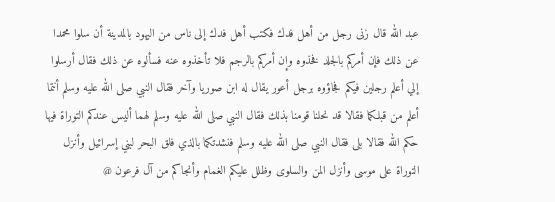عبد الله قال زنى رجل من أهل فدك فكتب أهل فدك إلى ناس من اليهود بالمدينة أن سلوا محمدا عن ذلك فإن أمركم بالجلد فخذوه وإن أمركم بالرجم فلا تأخذوه عنه فسألوه عن ذلك فقال أرسلوا إلي أعلم رجلين فيكم فجاؤوه برجل أعور يقال له ابن صوريا وآخر فقال النبي صلى الله عليه وسلم أنتما أعلم من قبلكما فقالا قد نحلنا قومنا بذلك فقال النبي صلى الله عليه وسلم لهما أليس عندكم التوراة فيها حكم الله فقالا بلى فقال النبي صلى الله عليه وسلم فنشدتكما بالذي فلق البحر لبني إسرائيل وأنزل التوراة على موسى وأنزل المن والسلوى وظلل عليكم الغمام وأنجاكم من آل فرعون @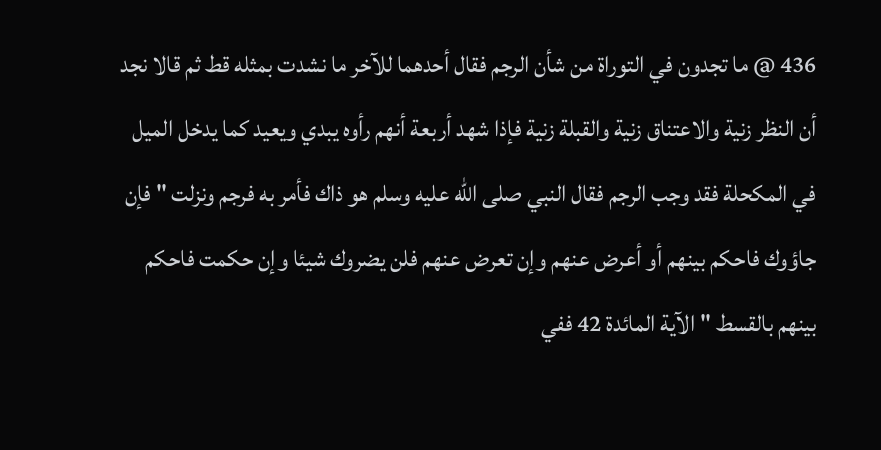436 @ ما تجدون في التوراة من شأن الرجم فقال أحدهما للآخر ما نشدت بمثله قط ثم قالا نجد أن النظر زنية والاعتناق زنية والقبلة زنية فإذا شهد أربعة أنهم رأوه يبدي ويعيد كما يدخل الميل في المكحلة فقد وجب الرجم فقال النبي صلى الله عليه وسلم هو ذاك فأمر به فرجم ونزلت " فإن جاؤوك فاحكم بينهم أو أعرض عنهم وإن تعرض عنهم فلن يضروك شيئا وإن حكمت فاحكم بينهم بالقسط " الآية المائدة 42 ففي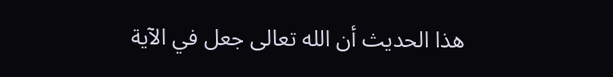هذا الحديث أن الله تعالى جعل في الآية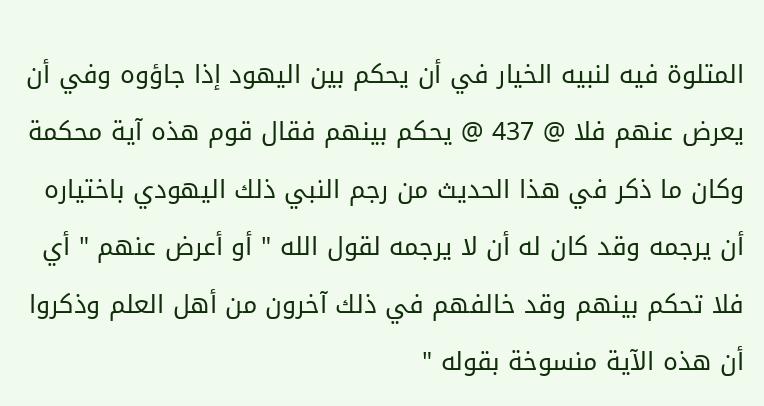المتلوة فيه لنبيه الخيار في أن يحكم بين اليهود إذا جاؤوه وفي أن يعرض عنهم فلا @ 437 @ يحكم بينهم فقال قوم هذه آية محكمة وكان ما ذكر في هذا الحديث من رجم النبي ذلك اليهودي باختياره أن يرجمه وقد كان له أن لا يرجمه لقول الله " أو أعرض عنهم " أي فلا تحكم بينهم وقد خالفهم في ذلك آخرون من أهل العلم وذكروا أن هذه الآية منسوخة بقوله "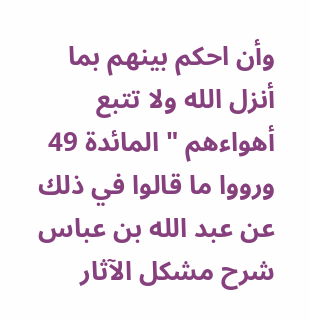وأن احكم بينهم بما أنزل الله ولا تتبع أهواءهم " المائدة 49 ورووا ما قالوا في ذلك عن عبد الله بن عباس
شرح مشكل الآثار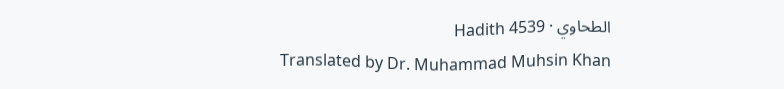الطحاوي · Hadith 4539
Translated by Dr. Muhammad Muhsin Khan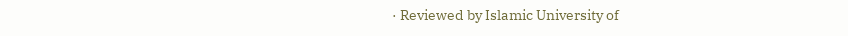· Reviewed by Islamic University of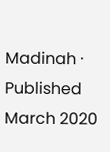Madinah · Published March 2020